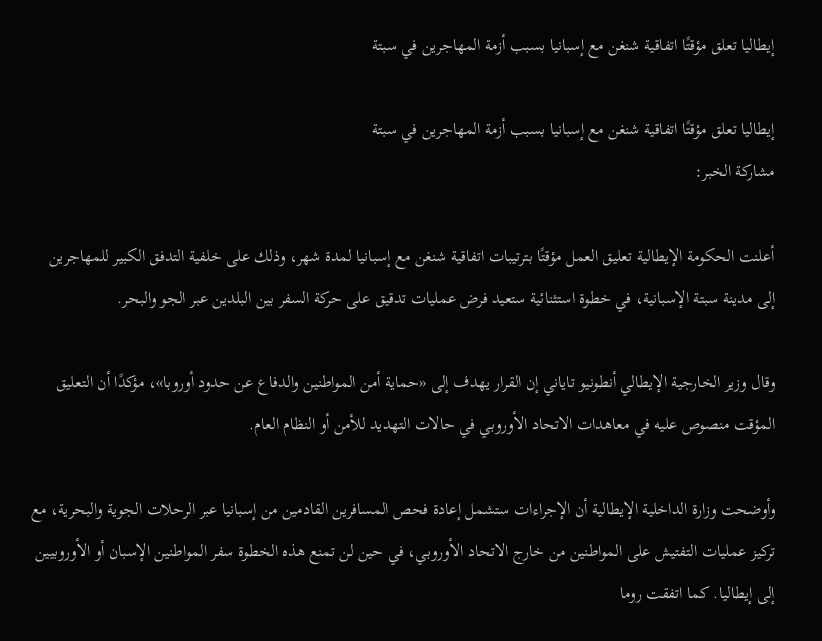إيطاليا تعلق مؤقتًا اتفاقية شنغن مع إسبانيا بسبب أزمة المهاجرين في سبتة

إيطاليا تعلق مؤقتًا اتفاقية شنغن مع إسبانيا بسبب أزمة المهاجرين في سبتة
مشاركة الخبر:

أعلنت الحكومة الإيطالية تعليق العمل مؤقتًا بترتيبات اتفاقية شنغن مع إسبانيا لمدة شهر، وذلك على خلفية التدفق الكبير للمهاجرين إلى مدينة سبتة الإسبانية، في خطوة استثنائية ستعيد فرض عمليات تدقيق على حركة السفر بين البلدين عبر الجو والبحر.

وقال وزير الخارجية الإيطالي أنطونيو تاياني إن القرار يهدف إلى «حماية أمن المواطنين والدفاع عن حدود أوروبا»، مؤكدًا أن التعليق المؤقت منصوص عليه في معاهدات الاتحاد الأوروبي في حالات التهديد للأمن أو النظام العام.

وأوضحت وزارة الداخلية الإيطالية أن الإجراءات ستشمل إعادة فحص المسافرين القادمين من إسبانيا عبر الرحلات الجوية والبحرية، مع تركيز عمليات التفتيش على المواطنين من خارج الاتحاد الأوروبي، في حين لن تمنع هذه الخطوة سفر المواطنين الإسبان أو الأوروبيين إلى إيطاليا. كما اتفقت روما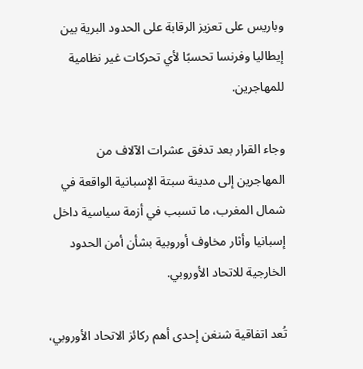وباريس على تعزيز الرقابة على الحدود البرية بين إيطاليا وفرنسا تحسبًا لأي تحركات غير نظامية للمهاجرين.

وجاء القرار بعد تدفق عشرات الآلاف من المهاجرين إلى مدينة سبتة الإسبانية الواقعة في شمال المغرب، ما تسبب في أزمة سياسية داخل إسبانيا وأثار مخاوف أوروبية بشأن أمن الحدود الخارجية للاتحاد الأوروبي.

تُعد اتفاقية شنغن إحدى أهم ركائز الاتحاد الأوروبي،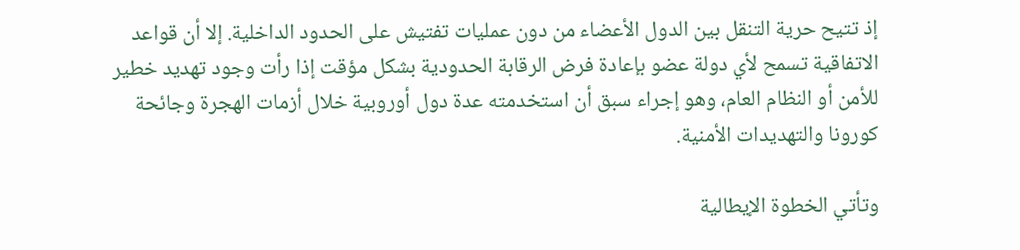إذ تتيح حرية التنقل بين الدول الأعضاء من دون عمليات تفتيش على الحدود الداخلية. إلا أن قواعد الاتفاقية تسمح لأي دولة عضو بإعادة فرض الرقابة الحدودية بشكل مؤقت إذا رأت وجود تهديد خطير للأمن أو النظام العام، وهو إجراء سبق أن استخدمته عدة دول أوروبية خلال أزمات الهجرة وجائحة كورونا والتهديدات الأمنية.

وتأتي الخطوة الإيطالية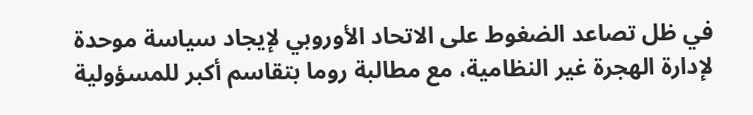في ظل تصاعد الضغوط على الاتحاد الأوروبي لإيجاد سياسة موحدة لإدارة الهجرة غير النظامية، مع مطالبة روما بتقاسم أكبر للمسؤولية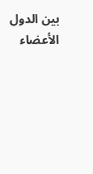بين الدول الأعضاء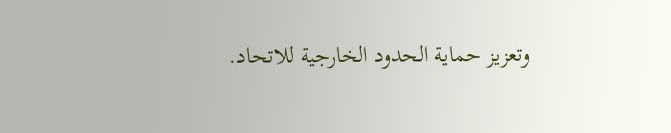وتعزيز حماية الحدود الخارجية للاتحاد.